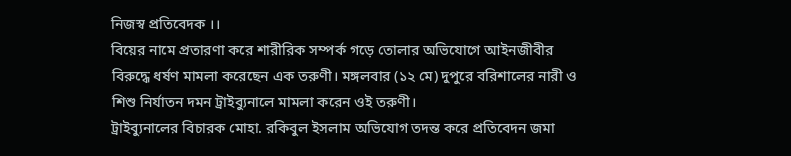নিজস্ব প্রতিবেদক ।।
বিয়ের নামে প্রতারণা করে শারীরিক সম্পর্ক গড়ে তোলার অভিযোগে আইনজীবীর বিরুদ্ধে ধর্ষণ মামলা করেছেন এক তরুণী। মঙ্গলবার (১২ মে) দুপুরে বরিশালের নারী ও শিশু নির্যাতন দমন ট্রাইব্যুনালে মামলা করেন ওই তরুণী।
ট্রাইব্যুনালের বিচারক মোহা. রকিবুল ইসলাম অভিযোগ তদন্ত করে প্রতিবেদন জমা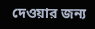দেওয়ার জন্য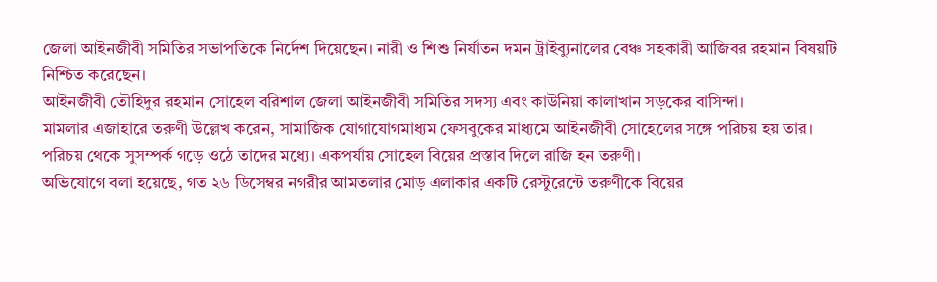জেলা আইনজীবী সমিতির সভাপতিকে নির্দেশ দিয়েছেন। নারী ও শিশু নির্যাতন দমন ট্রাইব্যুনালের বেঞ্চ সহকারী আজিবর রহমান বিষয়টি নিশ্চিত করেছেন।
আইনজীবী তৌহিদুর রহমান সোহেল বরিশাল জেলা আইনজীবী সমিতির সদস্য এবং কাউনিয়া কালাখান সড়কের বাসিন্দা।
মামলার এজাহারে তরুণী উল্লেখ করেন, সামাজিক যোগাযোগমাধ্যম ফেসবুকের মাধ্যমে আইনজীবী সোহেলের সঙ্গে পরিচয় হয় তার। পরিচয় থেকে সুসম্পর্ক গড়ে ওঠে তাদের মধ্যে। একপর্যায় সোহেল বিয়ের প্রস্তাব দিলে রাজি হন তরুণী।
অভিযোগে বলা হয়েছে, গত ২৬ ডিসেম্বর নগরীর আমতলার মোড় এলাকার একটি রেস্টুরেন্টে তরুণীকে বিয়ের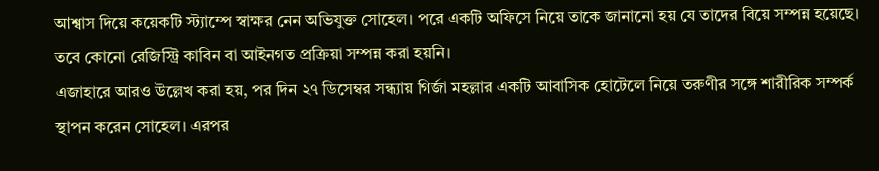আশ্বাস দিয়ে কয়েকটি স্ট্যাম্পে স্বাক্ষর নেন অভিযুক্ত সোহেল। পরে একটি অফিসে নিয়ে তাকে জানানো হয় যে তাদের বিয়ে সম্পন্ন হয়েছে। তবে কোনো রেজিস্ট্রি কাবিন বা আইনগত প্রক্রিয়া সম্পন্ন করা হয়নি।
এজাহারে আরও উল্লেখ করা হয়, পর দিন ২৭ ডিসেম্বর সন্ধ্যায় গির্জা মহল্লার একটি আবাসিক হোটেলে নিয়ে তরুণীর সঙ্গে শারীরিক সম্পর্ক স্থাপন করেন সোহেল। এরপর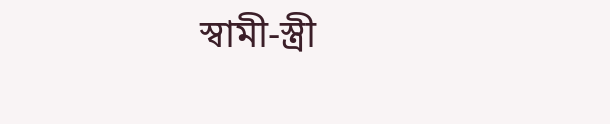স্বামী-স্ত্রী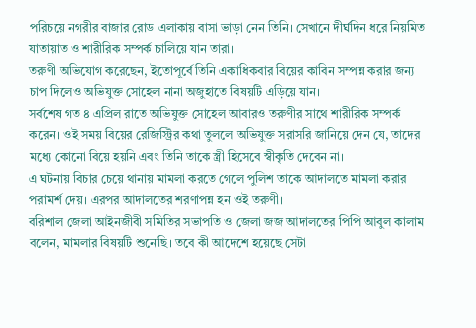পরিচয়ে নগরীর বাজার রোড এলাকায় বাসা ভাড়া নেন তিনি। সেখানে দীর্ঘদিন ধরে নিয়মিত যাতায়াত ও শারীরিক সম্পর্ক চালিয়ে যান তারা।
তরুণী অভিযোগ করেছেন, ইতোপূর্বে তিনি একাধিকবার বিয়ের কাবিন সম্পন্ন করার জন্য চাপ দিলেও অভিযুক্ত সোহেল নানা অজুহাতে বিষয়টি এড়িয়ে যান।
সর্বশেষ গত ৪ এপ্রিল রাতে অভিযুক্ত সোহেল আবারও তরুণীর সাথে শারীরিক সম্পর্ক করেন। ওই সময় বিয়ের রেজিস্ট্রির কথা তুললে অভিযুক্ত সরাসরি জানিয়ে দেন যে, তাদের মধ্যে কোনো বিয়ে হয়নি এবং তিনি তাকে স্ত্রী হিসেবে স্বীকৃতি দেবেন না।
এ ঘটনায় বিচার চেয়ে থানায় মামলা করতে গেলে পুলিশ তাকে আদালতে মামলা করার পরামর্শ দেয়। এরপর আদালতের শরণাপন্ন হন ওই তরুণী।
বরিশাল জেলা আইনজীবী সমিতির সভাপতি ও জেলা জজ আদালতের পিপি আবুল কালাম বলেন, মামলার বিষয়টি শুনেছি। তবে কী আদেশে হয়েছে সেটা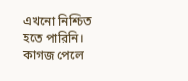এখনো নিশ্চিত হতে পারিনি। কাগজ পেলে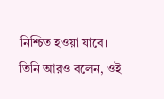নিশ্চিত হওয়া যাবে।
তিনি আরও বলেন, ওই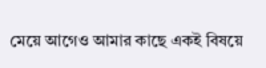মেয়ে আগেও আমার কাছে একই বিষয়ে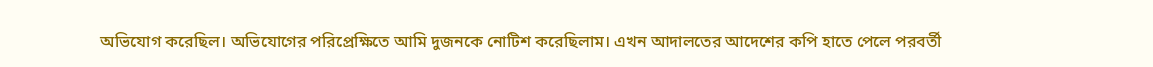অভিযোগ করেছিল। অভিযোগের পরিপ্রেক্ষিতে আমি দুজনকে নোটিশ করেছিলাম। এখন আদালতের আদেশের কপি হাতে পেলে পরবর্তী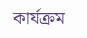কার্যক্রম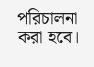পরিচালনা করা হবে।